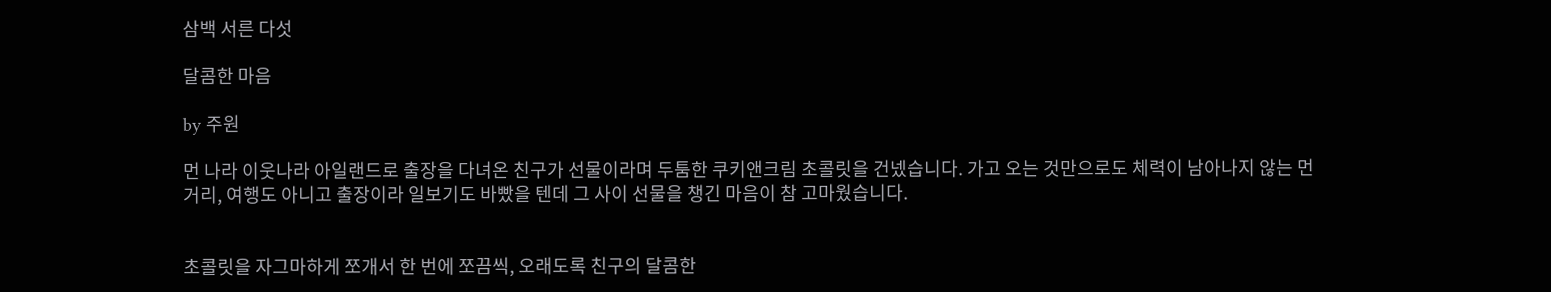삼백 서른 다섯

달콤한 마음

by 주원

먼 나라 이웃나라 아일랜드로 출장을 다녀온 친구가 선물이라며 두툼한 쿠키앤크림 초콜릿을 건넸습니다. 가고 오는 것만으로도 체력이 남아나지 않는 먼 거리, 여행도 아니고 출장이라 일보기도 바빴을 텐데 그 사이 선물을 챙긴 마음이 참 고마웠습니다.


초콜릿을 자그마하게 쪼개서 한 번에 쪼끔씩, 오래도록 친구의 달콤한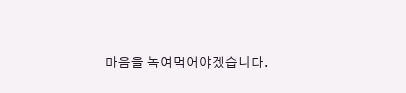마음을 녹여먹어야겠습니다.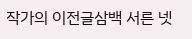작가의 이전글삼백 서른 넷